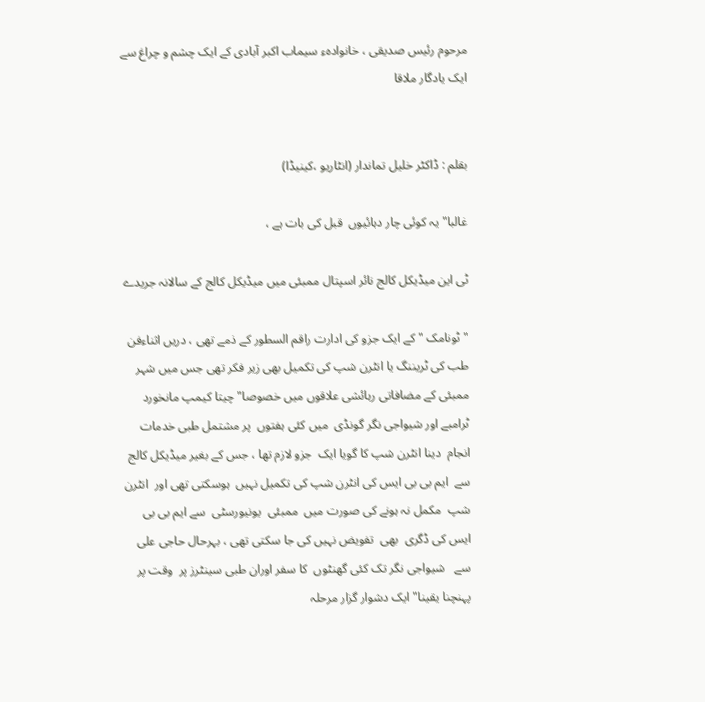مرحوم رئیس صدیقی ، خانوادہء سیماب اکبر آبادی کے ایک چشم و چراغ سے ایک یادگار ملاقا


بقلم : ڈاکٹر خلیل تماندار (انٹاریو ،کینیڈا)

غالبا" یہ کوئی چار دہائیوں  قبل کی بات ہے ،

ٹی این میڈیکل کالج نائر اسپتال ممبئی میں میڈیکل کالج کے سالانہ جریدے

" ٹونامک " کے ایک جزو کی ادارت راقم السطور کے ذمے تھی ، دریں اثناءفن طب کی ٹریننگ یا انٹرن شپ کی تکمیل بھی زیر فکر تھی جس میں شہر ممبئی کے مضافاتی رہائشی علاقوں میں خصوصا" چیتا کیمپ مانخورد ٹرامبے اور شیواجی نگر گونڈی  میں کئی ہفتوں  پر مشتمل طبی خدمات انجام  دینا انٹرن شپ کا گویا ایک  جزو لازم تھا ، جس کے بغیر میڈیکل کالج سے  ایم بی بی ایس کی انٹرن شپ کی تکمیل نہیں  ہوسکتی تھی اور  انٹرن شپ  مکمل نہ ہونے کی صورت میں  ممبئی  یونیورسٹی  سے ایم بی بی ایس کی ڈگری  بھی  تفویض نہیں کی جا سکتی تھی ، بہرحال حاجی علی سے   شیواجی نگر تک کئی گھنٹوں  کا سفر اوران طبی سینٹرز پر  وقت پر پہنچنا یقینا" ایک دشوار گزار مرحلہ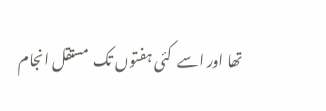تھا اور اسے  کئی ہفتوں تک  مستقل انجام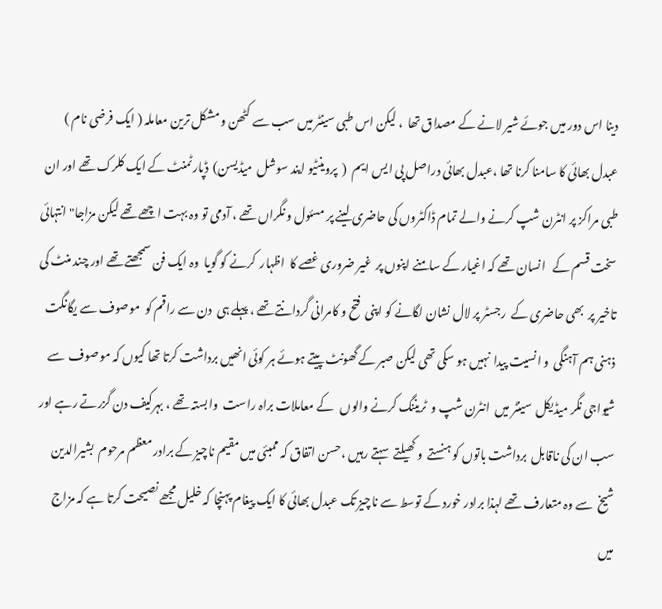دینا اس دور میں جوئے شیر لانے کے مصداق تھا  ، لیکن اس طبی سینٹر میں سب سے کٹھن و مشکل ترین معاملہ ( ایک فرضی نام ) عبدل بھائی کا سامنا کرنا تھا ،عبدل بھائی دراصل پی ایس ایم  (  پروینٹیو ایند سوشل  میڈیسن)  ڈپارٹمنٹ کے ایک کلرک تھے اور ان طبی مراکز پر انٹرن شپ کرنے والے تمام ڈاکٹروں کی حاضری لینے پر مسئول و نگراں تھے ، آدمی تو وہ بہت اچھے تھے لیکن مزاجا" انتہائی سخت قسم کے   انسان تھے کہ اغیار کے سامنے اپنوں پر  غیر ضروری غصے کا  اظہار  کرنے کو گویا  وہ ایک فن سمجھتے تھے اور چند منٹ کی تاخیر پر  بھی حاضری کے  رجسٹر پر لال نشان لگانے کو اپنی  فتح و کامرانی گردانتے تھے ، پہلے ہی  دن سے راقم کو  موصوف سے یگانگت  ذہنی ہم آہنگی  و انسیت پیدا  نہیں ہو سکی تھی لیکن صبر کے گھونٹ پیتے ہوئے ہر کوئی انھیں برداشت کرتا تھا کیوں کہ موصوف  سے  شیواجی نگر میڈیکل  سینٹر میں  انٹرن شپ و  ٹریننگ کرنے والوں   کے معاملات براہ راست  وابستہ تھے ، بہرکیف دن گزرتے رہے اور سب ان کی ناقابل  برداشت باتوں کو ہنستے  و کھیلتے  سہتے رہیں ،حسن اتفاق کہ ممبئی میں مقیم ناچیز کے برادر معظم مرحوم  بشیرالدین  شیخ  سے وہ متعارف تھے لہذا برادر خورد کے توسط سے ناچیز تک عبدل بھائی کا ایک پیغام پہنچا کہ خلیل مجھے نصیحت کرتا ہے کہ مزاج میں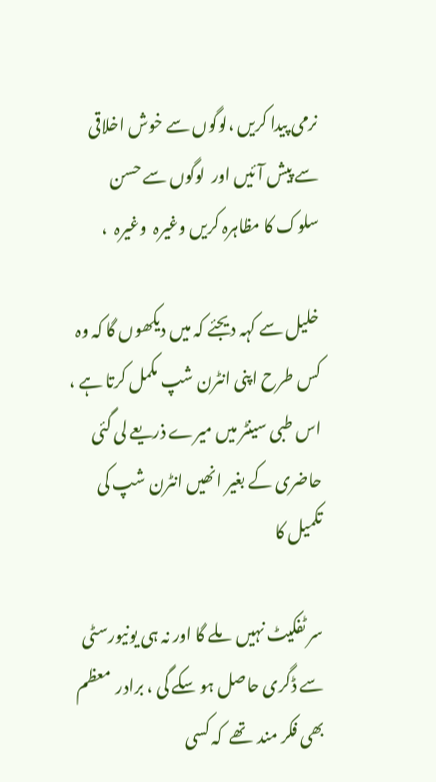نرمی پیدا کریں ،لوگوں سے خوش اخلاقی سے پیش آئیں اور  لوگوں سے حسن سلوک کا مظاہرہ کریں وغیرہ  وغیرہ  ،

خلیل سے کہہ دیجئے کہ میں دیکھوں گا کہ وہ کس طرح اپنی انٹرن شپ مکمل کرتا ہے ، اس طبی سینٹر میں میرے ذریعے لی گئی  حاضری کے بغیر انھیں انٹرن شپ کی تکمیل کا

سر ٹفکیٹ نہیں  ملے گا اور نہ ہی یونیورسٹی سے ڈگری حاصل ہو سکے گی ، برادر  معظم بھی فکر مند  تھے  کہ کسی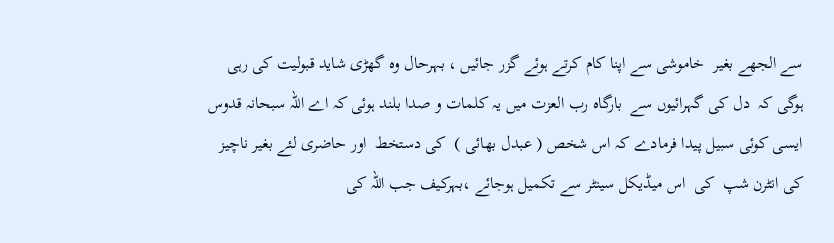سے الجھے بغیر  خاموشی سے اپنا کام کرتے ہوئے گزر جائیں ، بہرحال وہ گھڑی شاید قبولیت کی رہی ہوگی کہ  دل کی گہرائیوں سے  بارگاہ رب العزت میں یہ کلمات و صدا بلند ہوئی کہ اے اللہ سبحانہ قدوس  ایسی کوئی سبیل پیدا فرمادے کہ اس شخص ( عبدل بھائی )  کی دستخط  اور حاضری لئے بغیر ناچیز کی انٹرن شپ  کی  اس میڈیکل سینٹر سے تکمیل ہوجائے ،بہرکیف جب اللہ کی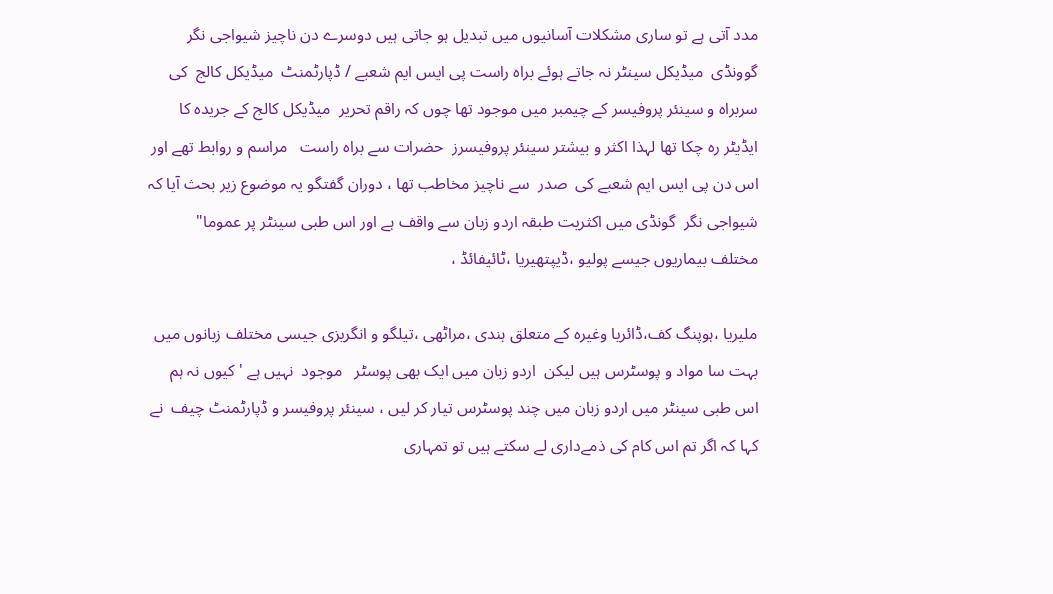مدد آتی ہے تو ساری مشکلات آسانیوں میں تبدیل ہو جاتی ہیں دوسرے دن ناچیز شیواجی نگر گوونڈی  میڈیکل سینٹر نہ جاتے ہوئے براہ راست پی ایس ایم شعبے / ڈپارٹمنٹ  میڈیکل کالج  کی سربراہ و سینئر پروفیسر کے چیمبر میں موجود تھا چوں کہ راقم تحریر  میڈیکل کالج کے جریدہ کا ایڈیٹر رہ چکا تھا لہذا اکثر و بیشتر سینئر پروفیسرز  حضرات سے براہ راست   مراسم و روابط تھے اور  اس دن پی ایس ایم شعبے کی  صدر  سے ناچیز مخاطب تھا ، دوران گفتگو یہ موضوع زیر بحث آیا کہ شیواجی نگر  گونڈی میں اکثریت طبقہ اردو زبان سے واقف ہے اور اس طبی سینٹر پر عموما" مختلف بیماریوں جیسے پولیو ،ڈیپتھیریا ،ٹائیفائڈ ،

ملیریا ،ہوپنگ کف،ڈائریا وغیرہ کے متعلق ہندی ،مراٹھی ،تیلگو و انگریزی جیسی مختلف زبانوں میں بہت سا مواد و پوسٹرس ہیں لیکن  اردو زبان میں ایک بھی پوسٹر   موجود  نہیں ہے ' کیوں نہ ہم اس طبی سینٹر میں اردو زبان میں چند پوسٹرس تیار کر لیں ، سینئر پروفیسر و ڈپارٹمنٹ چیف  نے کہا کہ اگر تم اس کام کی ذمےداری لے سکتے ہیں تو تمہاری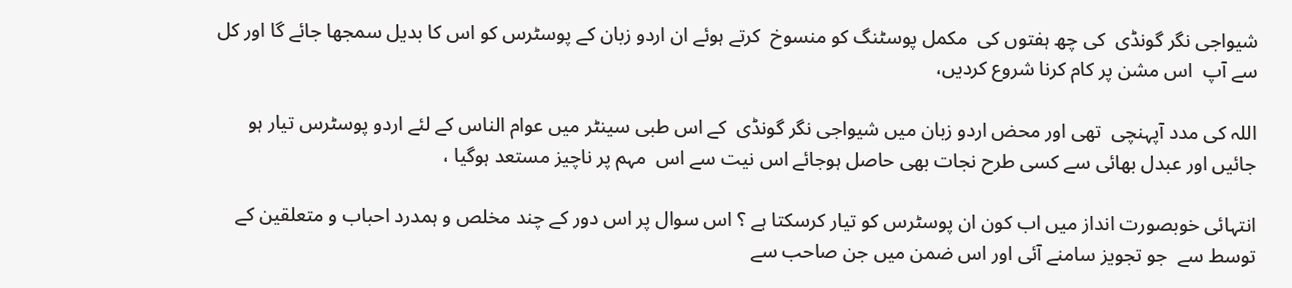شیواجی نگر گونڈی  کی چھ ہفتوں کی  مکمل پوسٹنگ کو منسوخ  کرتے ہوئے ان اردو زبان کے پوسٹرس کو اس کا بدیل سمجھا جائے گا اور کل سے آپ  اس مشن پر کام کرنا شروع کردیں،

اللہ کی مدد آپہنچی  تھی اور محض اردو زبان میں شیواجی نگر گونڈی  کے اس طبی سینٹر میں عوام الناس کے لئے اردو پوسٹرس تیار ہو جائیں اور عبدل بھائی سے کسی طرح نجات بھی حاصل ہوجائے اس نیت سے اس  مہم پر ناچیز مستعد ہوگیا ،

انتہائی خوبصورت انداز میں اب کون ان پوسٹرس کو تیار کرسکتا ہے ؟ اس سوال پر اس دور کے چند مخلص و ہمدرد احباب و متعلقین کے توسط سے  جو تجویز سامنے آئی اور اس ضمن میں جن صاحب سے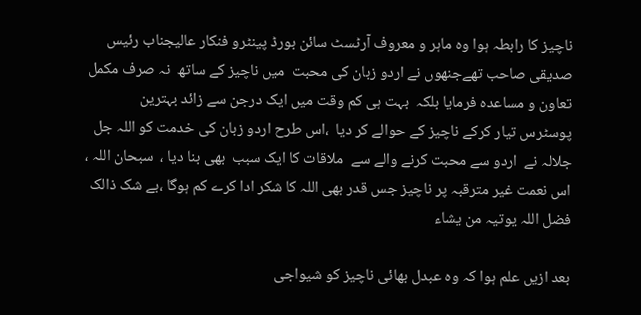ناچیز کا رابطہ ہوا وہ ماہر و معروف آرٹسٹ سائن بورڈ پینٹرو فنکار عالیجناب رئیس صدیقی صاحب تھےجنھوں نے اردو زبان کی محبت  میں ناچیز کے ساتھ  نہ صرف مکمل تعاون و مساعدہ فرمایا بلکہ  بہت ہی کم وقت میں ایک درجن سے زائد بہترین پوسٹرس تیار کرکے ناچیز کے حوالے کر دیا  ،اس طرح اردو زبان کی خدمت کو اللہ جل جلالہ نے  اردو سے محبت کرنے والے سے  ملاقات کا ایک سبب  بھی بنا دیا ،  سبحان اللہ ،  اس نعمت غیر مترقبہ پر ناچیز جس قدر بھی اللہ کا شکر ادا کرے کم ہوگا ،بے شک ذالک فضل اللہ یوتیہ من یشاء

بعد ازیں علم ہوا کہ وہ عبدل بھائی ناچیز کو شیواجی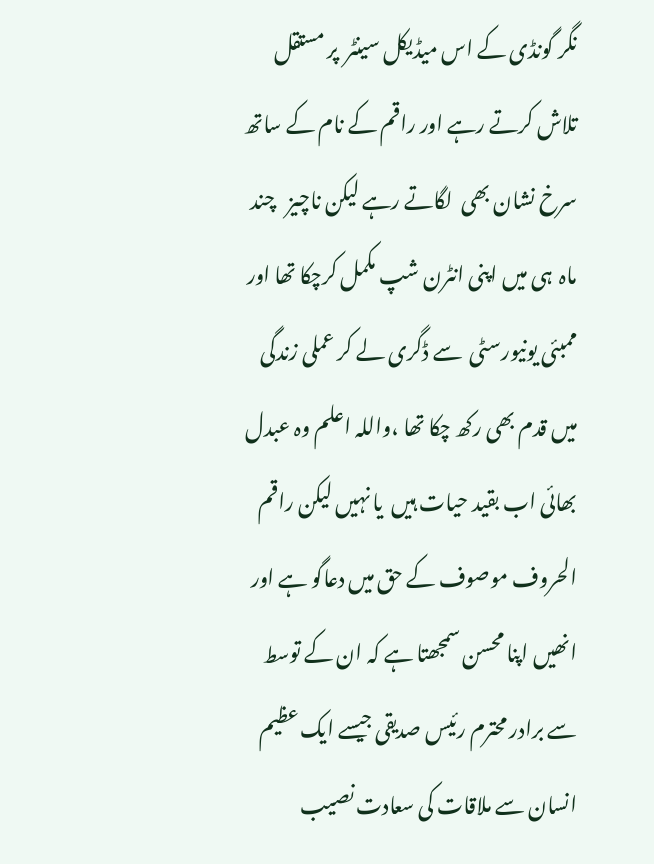نگر گونڈی کے اس میڈیکل سینٹر  پر مستقل  تلاش کرتے رہے اور راقم کے نام کے ساتھ سرخ نشان بھی  لگاتے رہے لیکن ناچیز   چند ماہ  ہی میں اپنی انٹرن شپ مکمل کرچکا تھا اور ممبئی یونیورسٹی  سے ڈگری لے کر عملی زندگی میں قدم بھی رکھ چکا تھا ،واللہ اعلم وہ عبدل بھائی اب بقید حیات ہیں  یا نہیں لیکن راقم الحروف موصوف کے حق میں دعاگو ہے اور انھیں اپنا محسن سمجھتا ہے کہ ان کے توسط سے برادر محترم رئیس صدیقی جیسے ایک عظیم انسان سے ملاقات کی سعادت نصیب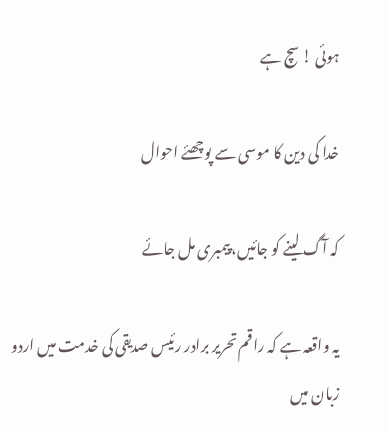ہوئی ! سچ ہے

خدا کی دین کا موسی سے پوچھئے احوال

کہ آگ لینے کو جائیں، پیمبری مل جائے

یہ واقعہ ہے کہ راقم تحریر برادر رئیس صدیقی کی خدمت میں اردو زبان میں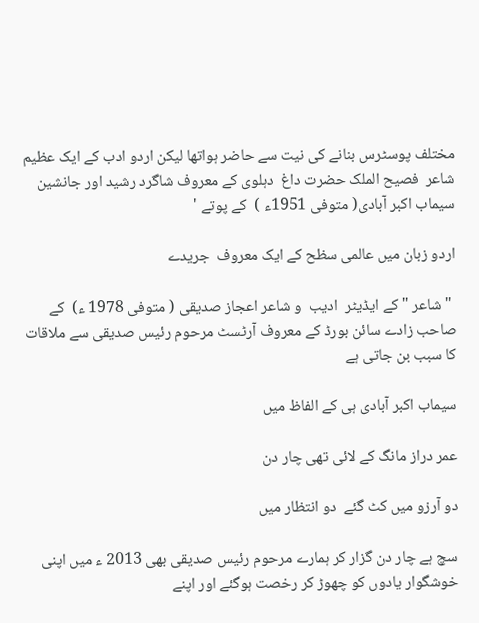مختلف پوسٹرس بنانے کی نیت سے حاضر ہواتھا لیکن اردو ادب کے ایک عظیم شاعر  فصیح الملک حضرت داغ  دہلوی کے معروف شاگرد رشید اور جانشین سیماب اکبر آبادی( متوفی 1951ء )  کے پوتے '

اردو زبان میں عالمی سظح کے ایک معروف  جریدے

 " شاعر " کے ایڈیٹر  ادیب  و شاعر اعجاز صدیقی ( متوفی 1978 ء)  کے صاحب زادے سائن بورڈ کے معروف آرٹسٹ مرحوم رئیس صدیقی سے ملاقات کا سبب بن جاتی ہے

سیماب اکبر آبادی ہی کے الفاظ میں

عمر دراز مانگ کے لائی تھی چار دن

دو آرزو میں کٹ گئے  دو انتظار میں

سچ ہے چار دن گزار کر ہمارے مرحوم رئیس صدیقی بھی 2013 ء میں اپنی خوشگوار یادوں کو چھوڑ کر رخصت ہوگئے اور اپنے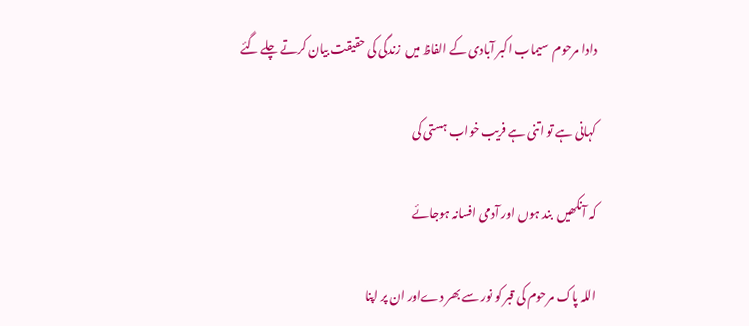دادا مرحوم  سیماب اکبر آبادی کے الفاظ میں  زندگی کی حقیقت بیان کرتے چلے گئے

کہانی ہے تو اتنی ہے فریب خواب ہستی کی

کہ آنکھیں  بند ہوں اور آدمی افسانہ ہوجائے

اللہ پاک مرحوم کی قبر کو نور سے بھر دےاور ان پر اپنا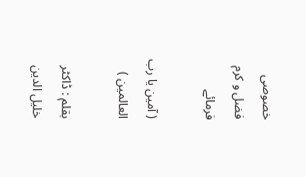خصوصی فضل و کرم فرمائے

( آمین یا رب العالمین )

بقلم : ڈاکٹر خلیل الدین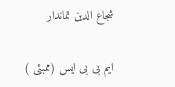شجاع الدین تماندار

ایم بی بی ایس (ممبئی )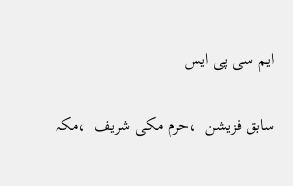ایم سی پی ایس

سابق فزیشن  ،حرم مکی شریف  ،مکہ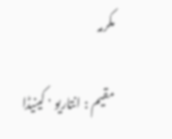مکرمہ

مقیم : انتاریو ' کینیڈا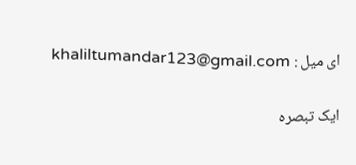ای میل : khaliltumandar123@gmail.com

ایک تبصرہ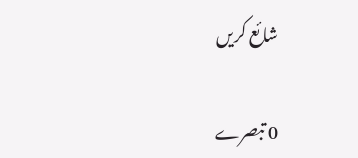شائع کریں

0 تبصرے